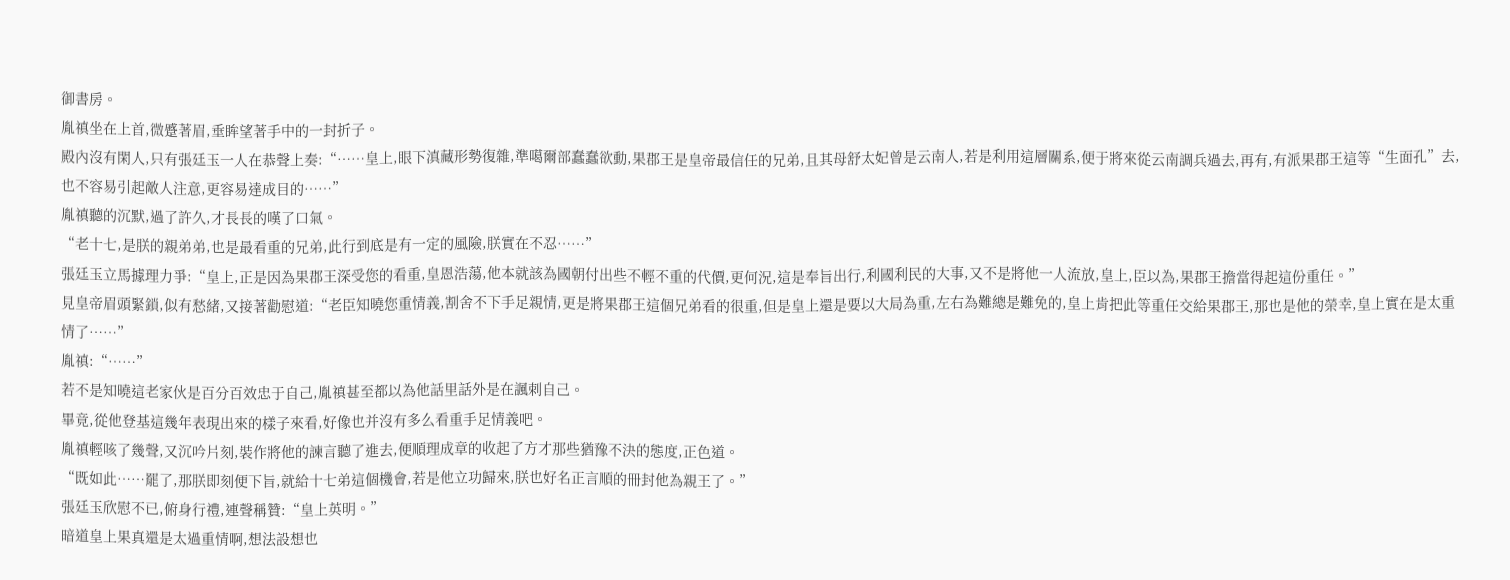御書房。
胤禛坐在上首,微蹙著眉,垂眸望著手中的一封折子。
殿內沒有閑人,只有張廷玉一人在恭聲上奏:“……皇上,眼下滇藏形勢復雜,準噶爾部蠢蠢欲動,果郡王是皇帝最信任的兄弟,且其母舒太妃曾是云南人,若是利用這層關系,便于將來從云南調兵過去,再有,有派果郡王這等“生面孔”去,也不容易引起敵人注意,更容易達成目的……”
胤禛聽的沉默,過了許久,才長長的嘆了口氣。
“老十七,是朕的親弟弟,也是最看重的兄弟,此行到底是有一定的風險,朕實在不忍……”
張廷玉立馬據理力爭:“皇上,正是因為果郡王深受您的看重,皇恩浩蕩,他本就該為國朝付出些不輕不重的代價,更何況,這是奉旨出行,利國利民的大事,又不是將他一人流放,皇上,臣以為,果郡王擔當得起這份重任。”
見皇帝眉頭緊鎖,似有愁緒,又接著勸慰道:“老臣知曉您重情義,割舍不下手足親情,更是將果郡王這個兄弟看的很重,但是皇上還是要以大局為重,左右為難總是難免的,皇上肯把此等重任交給果郡王,那也是他的榮幸,皇上實在是太重情了……”
胤禛:“……”
若不是知曉這老家伙是百分百效忠于自己,胤禛甚至都以為他話里話外是在諷刺自己。
畢竟,從他登基這幾年表現出來的樣子來看,好像也并沒有多么看重手足情義吧。
胤禛輕咳了幾聲,又沉吟片刻,裝作將他的諫言聽了進去,便順理成章的收起了方才那些猶豫不決的態度,正色道。
“既如此……罷了,那朕即刻便下旨,就給十七弟這個機會,若是他立功歸來,朕也好名正言順的冊封他為親王了。”
張廷玉欣慰不已,俯身行禮,連聲稱贊:“皇上英明。”
暗道皇上果真還是太過重情啊,想法設想也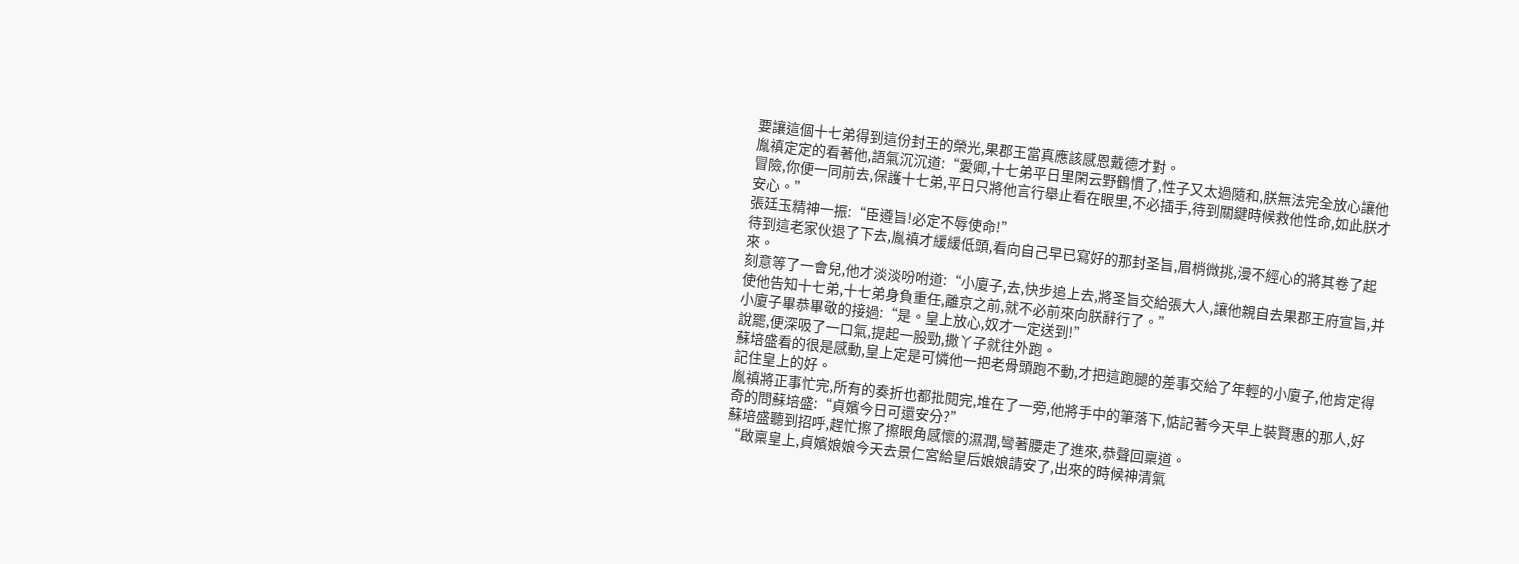要讓這個十七弟得到這份封王的榮光,果郡王當真應該感恩戴德才對。
胤禛定定的看著他,語氣沉沉道:“愛卿,十七弟平日里閑云野鶴慣了,性子又太過隨和,朕無法完全放心讓他冒險,你便一同前去,保護十七弟,平日只將他言行舉止看在眼里,不必插手,待到關鍵時候救他性命,如此朕才安心。”
張廷玉精神一振:“臣遵旨!必定不辱使命!”
待到這老家伙退了下去,胤禛才緩緩低頭,看向自己早已寫好的那封圣旨,眉梢微挑,漫不經心的將其卷了起來。
刻意等了一會兒,他才淡淡吩咐道:“小廈子,去,快步追上去,將圣旨交給張大人,讓他親自去果郡王府宣旨,并使他告知十七弟,十七弟身負重任,離京之前,就不必前來向朕辭行了。”
小廈子畢恭畢敬的接過:“是。皇上放心,奴才一定送到!”
說罷,便深吸了一口氣,提起一股勁,撒丫子就往外跑。
蘇培盛看的很是感動,皇上定是可憐他一把老骨頭跑不動,才把這跑腿的差事交給了年輕的小廈子,他肯定得記住皇上的好。
胤禛將正事忙完,所有的奏折也都批閱完,堆在了一旁,他將手中的筆落下,惦記著今天早上裝賢惠的那人,好奇的問蘇培盛:“貞嬪今日可還安分?”
蘇培盛聽到招呼,趕忙擦了擦眼角感懷的濕潤,彎著腰走了進來,恭聲回稟道。
“啟稟皇上,貞嬪娘娘今天去景仁宮給皇后娘娘請安了,出來的時候神清氣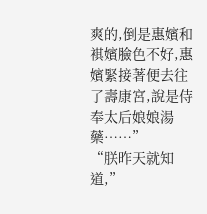爽的,倒是惠嬪和褀嬪臉色不好,惠嬪緊接著便去往了壽康宮,說是侍奉太后娘娘湯藥……”
“朕昨天就知道,”